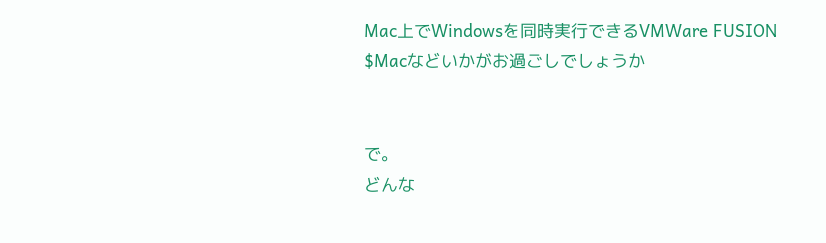Mac上でWindowsを同時実行できるVMWare FUSION
$Macなどいかがお過ごしでしょうか


で。
どんな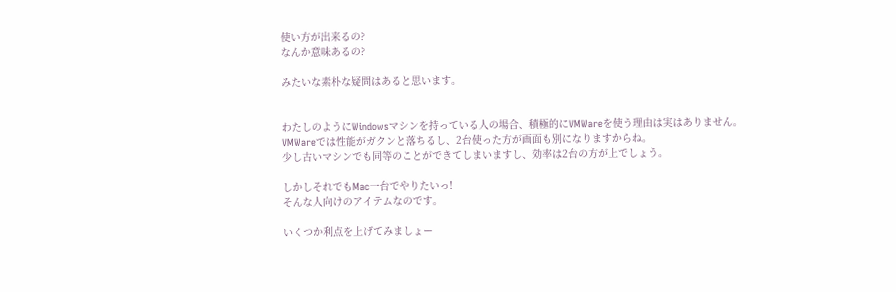使い方が出来るの?
なんか意味あるの?

みたいな素朴な疑問はあると思います。


わたしのようにWindowsマシンを持っている人の場合、積極的にVMWareを使う理由は実はありません。
VMWareでは性能がガクンと落ちるし、2台使った方が画面も別になりますからね。
少し古いマシンでも同等のことができてしまいますし、効率は2台の方が上でしょう。

しかしそれでもMac一台でやりたいっ!
そんな人向けのアイテムなのです。

いくつか利点を上げてみましょー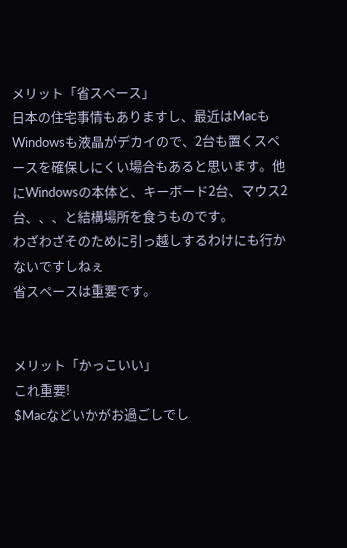メリット「省スペース」
日本の住宅事情もありますし、最近はMacもWindowsも液晶がデカイので、2台も置くスペースを確保しにくい場合もあると思います。他にWindowsの本体と、キーボード2台、マウス2台、、、と結構場所を食うものです。
わざわざそのために引っ越しするわけにも行かないですしねぇ
省スペースは重要です。


メリット「かっこいい」
これ重要!
$Macなどいかがお過ごしでし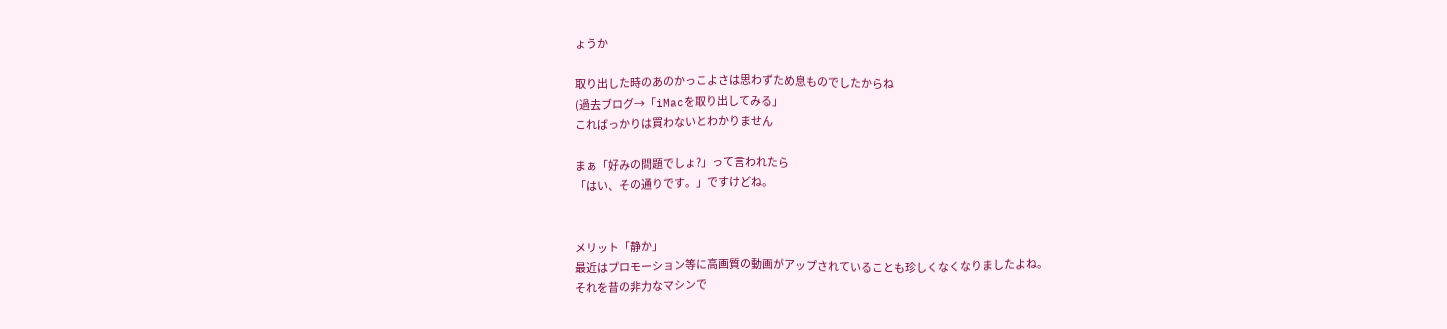ょうか

取り出した時のあのかっこよさは思わずため息ものでしたからね
(過去ブログ→「iMacを取り出してみる」
こればっかりは買わないとわかりません

まぁ「好みの問題でしょ?」って言われたら
「はい、その通りです。」ですけどね。


メリット「静か」
最近はプロモーション等に高画質の動画がアップされていることも珍しくなくなりましたよね。
それを昔の非力なマシンで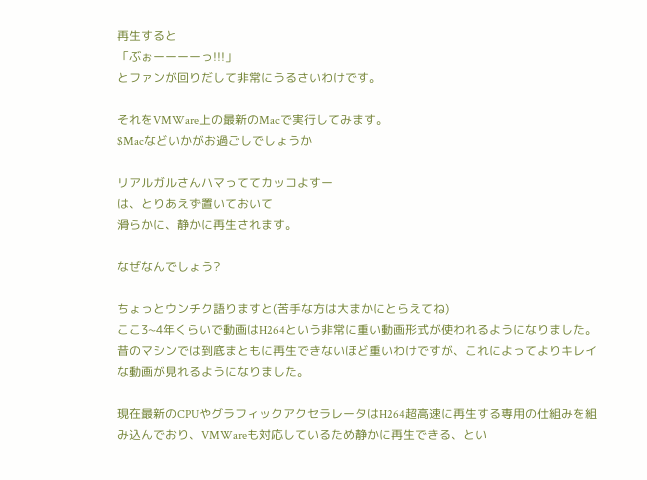再生すると
「ぶぉーーーーっ!!!」
とファンが回りだして非常にうるさいわけです。

それをVMWare上の最新のMacで実行してみます。
$Macなどいかがお過ごしでしょうか

リアルガルさんハマっててカッコよすー
は、とりあえず置いておいて
滑らかに、静かに再生されます。

なぜなんでしょう?

ちょっとウンチク語りますと(苦手な方は大まかにとらえてね)
ここ3~4年くらいで動画はH264という非常に重い動画形式が使われるようになりました。
昔のマシンでは到底まともに再生できないほど重いわけですが、これによってよりキレイな動画が見れるようになりました。

現在最新のCPUやグラフィックアクセラレータはH264超高速に再生する専用の仕組みを組み込んでおり、VMWareも対応しているため静かに再生できる、とい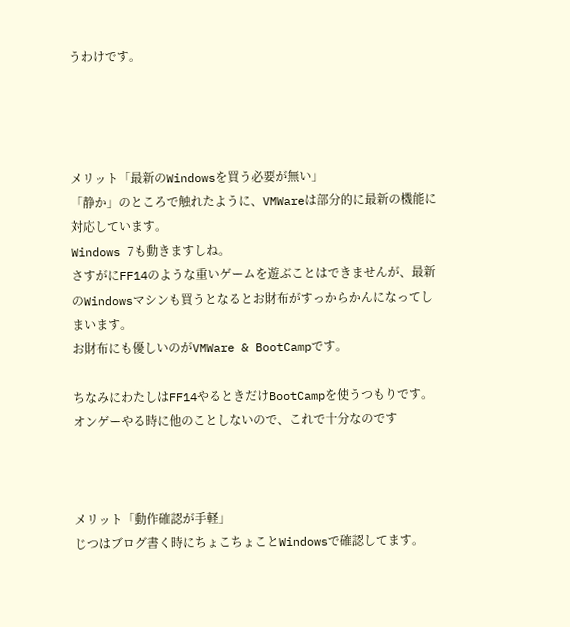うわけです。




メリット「最新のWindowsを買う必要が無い」
「静か」のところで触れたように、VMWareは部分的に最新の機能に対応しています。
Windows 7も動きますしね。
さすがにFF14のような重いゲームを遊ぶことはできませんが、最新のWindowsマシンも買うとなるとお財布がすっからかんになってしまいます。
お財布にも優しいのがVMWare & BootCampです。

ちなみにわたしはFF14やるときだけBootCampを使うつもりです。
オンゲーやる時に他のことしないので、これで十分なのです



メリット「動作確認が手軽」
じつはブログ書く時にちょこちょことWindowsで確認してます。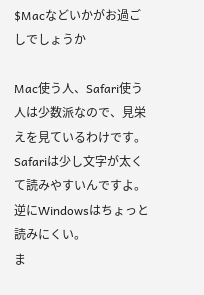$Macなどいかがお過ごしでしょうか

Mac使う人、Safari使う人は少数派なので、見栄えを見ているわけです。
Safariは少し文字が太くて読みやすいんですよ。
逆にWindowsはちょっと読みにくい。
ま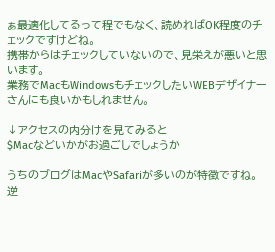ぁ最適化してるって程でもなく、読めればOK程度のチェックですけどね。
携帯からはチェックしていないので、見栄えが悪いと思います。
業務でMacもWindowsもチェックしたいWEBデザイナーさんにも良いかもしれません。

↓アクセスの内分けを見てみると
$Macなどいかがお過ごしでしょうか

うちのブログはMacやSafariが多いのが特徴ですね。
逆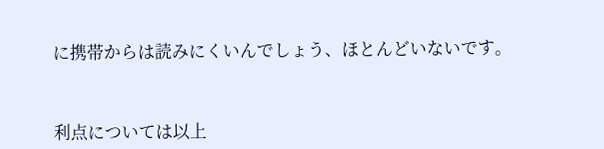に携帯からは読みにくいんでしょう、ほとんどいないです。



利点については以上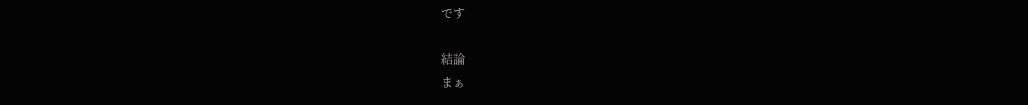です

結論
まぁ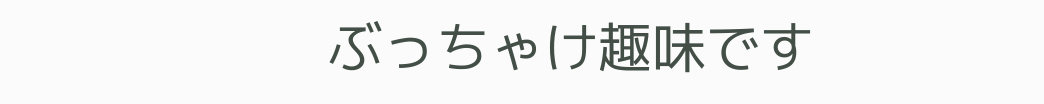ぶっちゃけ趣味です